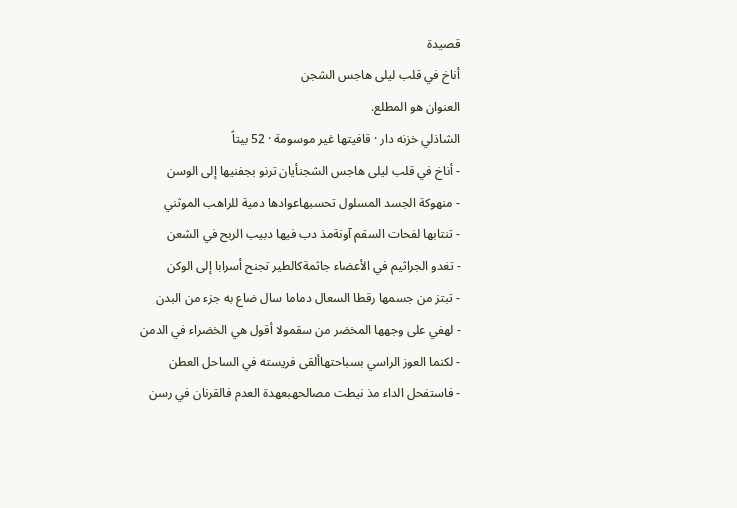قصيدة
أناخ في قلب ليلى هاجس الشجن
العنوان هو المطلع.
الشاذلي خزنه دار · قافيتها غير موسومة · 52 بيتاً
- أناخ في قلب ليلى هاجس الشجنأيان ترنو بجفنيها إلى الوسن
- منهوكة الجسد المسلول تحسبهاعوادها دمية للراهب الموثني
- تنتابها لفحات السقم آونةمذ دب فيها دبيب الربح في الشعن
- تغدو الجراثيم في الأعضاء جاثمةكالطير تجنح أسرابا إلى الوكن
- تبتز من جسمها رقطا السعال دماما سال ضاع به جزء من البدن
- لهفي على وجهها المخضر من سقمولا أقول هي الخضراء في الدمن
- لكنما العوز الراسي بسباحتهاألقى فريسته في الساحل العطن
- فاستفحل الداء مذ نيطت مصالحهبعهدة العدم فالقرنان في رسن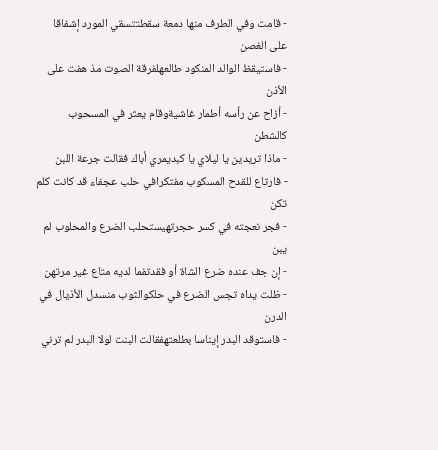- قامت وفي الطرف منها دمعة سقطتتسقي المورد إشفاقا على الغصن
- فاستيقظ الوالد المنكود طالعهلفرقة الصوت مذ هفت على الأذن
- أزاح عن رأسه أطمار غاشيةوقام يعثر في المسحوب كالشطن
- ماذا تريدين يا ليلاي يا كبديمري أباك فقالت جرعة اللبن
- فارتاع للقدح المسكوب مفتكرافي حلب عجفاء قد كانت كلم تكن
- فجر نعجته في كسر حجرتهيستحلب الضرع والمحلوب لم يبن
- إن جف عنده ضرع الشاة أو فقدتفما لديه متاع غير مرتهن
- ظلت يداه تجس الضرع في حلكوالثوب منسدل الأذيال في الدرن
- فاستوقد البدر إيناسا بطلعتهفقالت البنت لولا البدر لم ترني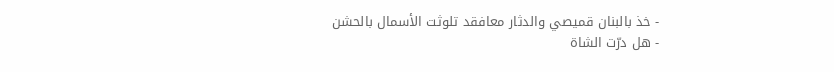- خذ بالبنان قميصي والدثار معافقد تلوثت الأسمال بالحشن
- هل درّت الشاة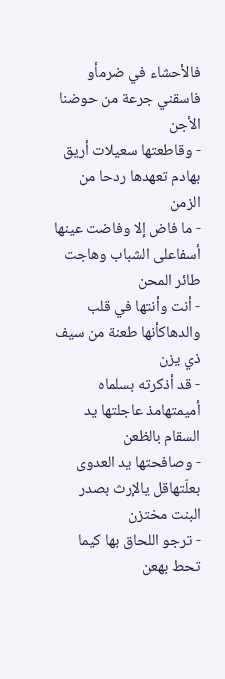فالأحشاء في ضرمأو فاسقني جرعة من حوضنا الأجن
- وقاطعتها سعيلات أريق بهادم تعهدها ردحا من الزمن
- ما فاض إلا وفاضت عينها أسفاعلى الشباب وهاجت طائر المحن
- أنت وأنتها في قلب والدهاكأنها طعنة من سيف ذي يزن
- قد أذكرته بسلماه أميمتهامذ عاجلتها يد السقام بالظعن
- وصافحتها يد العدوى بعلّتهاقل يالإرث بصدر البنت مختزن
- ترجو اللحاق بها كيما تحط بهعن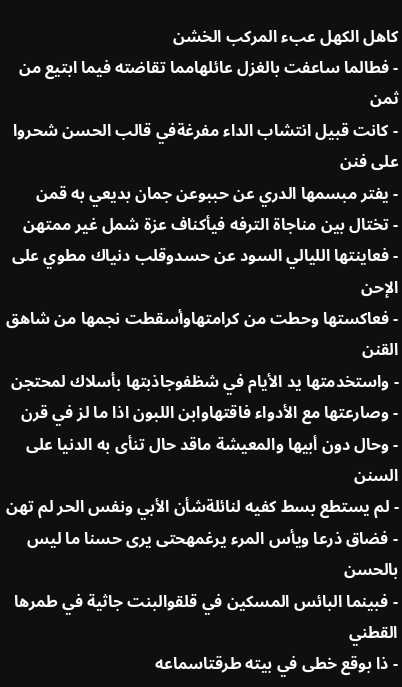كاهل الكهل عبء المركب الخشن
- فطالما ساعفت بالغزل عائلهامما تقاضته فيما ابتيع من ثمن
- كانت قبيل انتشاب الداء مفرغةفي قالب الحسن شحروا على فنن
- يفتر مبسمها الدري عن حببوعن جمان بديعي به قمن
- تختال بين مناجاة الترفه فيأكناف عزة شمل غير ممتهن
- فعاينتها الليالي السود عن حسدوقلب دنياك مطوي على الإحن
- فعاكستها وحطت من كرامتهاوأسقطت نجمها من شاهق القنن
- واستخدمتها يد الأيام في شظفوجاذبتها بأسلاك لمحتجن
- وصارعتها مع الأدواء فاقتهاوابن اللبون اذا ما لز في قرن
- وحال دون أبيها والمعيشة ماقد حال تنأى به الدنيا على السنن
- لم يستطع بسط كفيه لنائلةشأن الأبي ونفس الحر لم تهن
- فضاق ذرعا ويأس المرء يرغمهحتى يرى حسنا ما ليس بالحسن
- فبينما البائس المسكين في قلقوالبنت جاثية في طمرها القطني
- ذا بوقع خطى في بيته طرقتاسماعه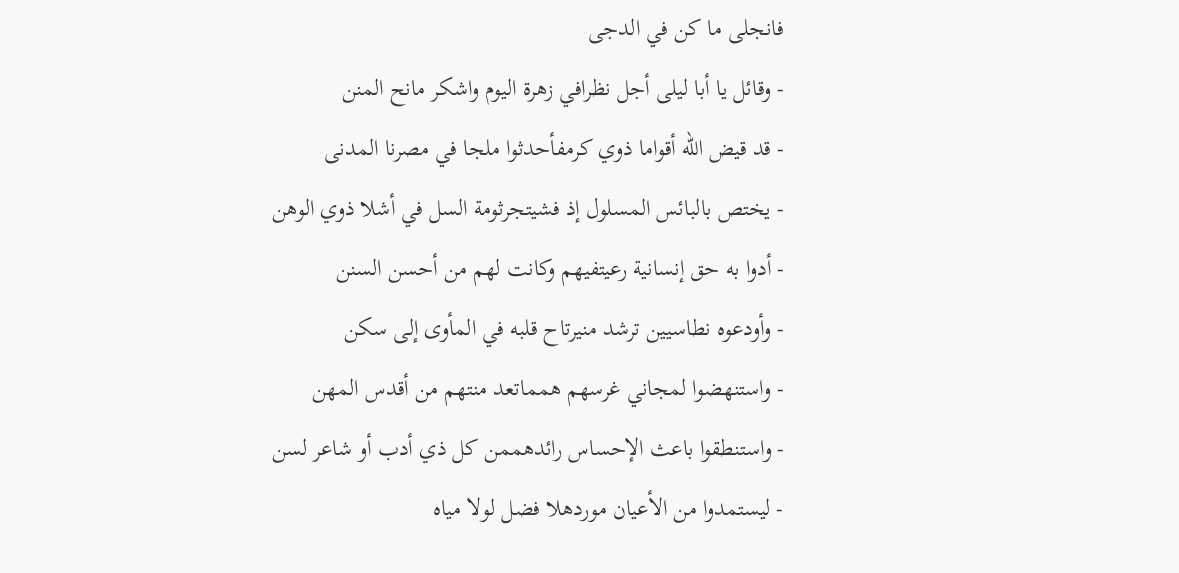فانجلى ما كن في الدجى
- وقائل يا أبا ليلى أجل نظرافي زهرة اليوم واشكر مانح المنن
- قد قيض اللّه أقواما ذوي كرمفأحدثوا ملجا في مصرنا المدنى
- يختص بالبائس المسلول إذ فشيتجرثومة السل في أشلا ذوي الوهن
- أدوا به حق إنسانية رعيتفيهم وكانت لهم من أحسن السنن
- وأودعوه نطاسيين ترشد منيرتاح قلبه في المأوى إلى سكن
- واستنهضوا لمجاني غرسهم همماتعد منتهم من أقدس المهن
- واستنطقوا باعث الإحساس رائدهممن كل ذي أدب أو شاعر لسن
- ليستمدوا من الأعيان موردهلا فضل لولا مياه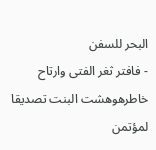البحر للسفن
- فافتر ثغر الفتى وارتاح خاطرهوهشت البنت تصديقا لمؤتمن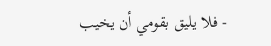- فلا يليق بقومي أن يخيب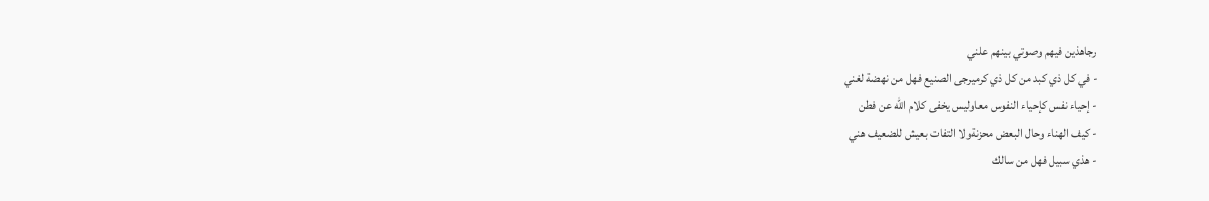رجاهذين فيهم وصوتي بينهم علني
- في كل ذي كبد من كل ذي كرميرجى الصنيع فهل من نهضة لغني
- إحياء نفس كإحياء النفوس معاوليس يخفى كلام الله عن فطن
- كيف الهناء وحال البعض محزنةولا التفات بعيش للضعيف هني
- هذي سبيل فهل من سالك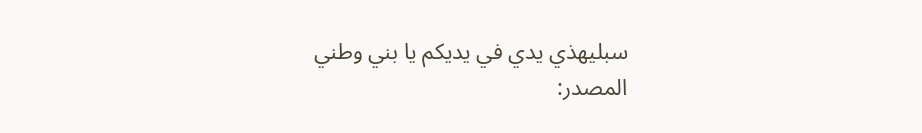سبليهذي يدي في يديكم يا بني وطني
المصدر: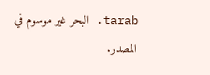tarab. البحر غير موسوم في المصدر.